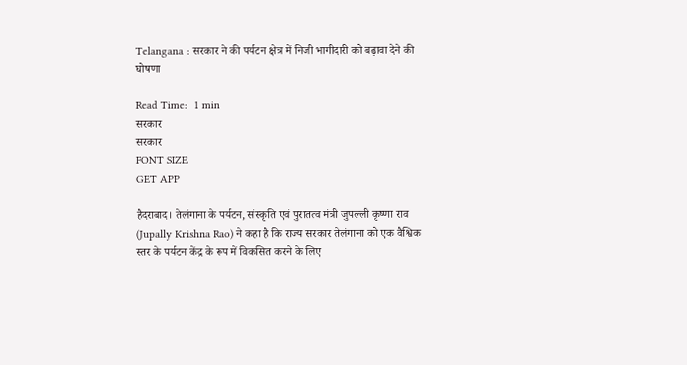Telangana : सरकार ने की पर्यटन क्षेत्र में निजी भागीदारी को बढ़ावा देने की घोषणा

Read Time:  1 min
सरकार
सरकार
FONT SIZE
GET APP

हैदराबाद। तेलंगाना के पर्यटन, संस्कृति एवं पुरातत्व मंत्री जुपल्ली कृष्णा राव (Jupally Krishna Rao) ने कहा है कि राज्य सरकार तेलंगाना को एक वैश्विक स्तर के पर्यटन केंद्र के रूप में विकसित करने के लिए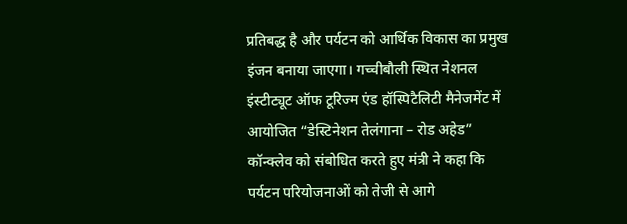प्रतिबद्ध है और पर्यटन को आर्थिक विकास का प्रमुख इंजन बनाया जाएगा। गच्चीबौली स्थित नेशनल इंस्टीट्यूट ऑफ टूरिज्म एंड हॉस्पिटैलिटी मैनेजमेंट में आयोजित “डेस्टिनेशन तेलंगाना – रोड अहेड” कॉन्क्लेव को संबोधित करते हुए मंत्री ने कहा कि पर्यटन परियोजनाओं को तेजी से आगे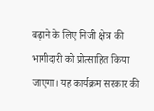बढ़ाने के लिए निजी क्षेत्र की भागीदारी को प्रोत्साहित किया जाएगा। यह कार्यक्रम सरकार की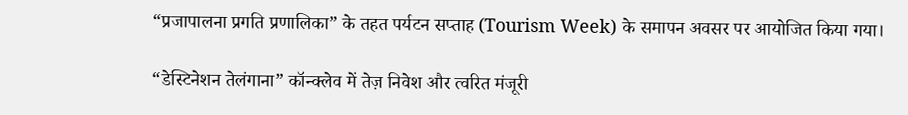“प्रजापालना प्रगति प्रणालिका” के तहत पर्यटन सप्ताह (Tourism Week) के समापन अवसर पर आयोजित किया गया।

“डेस्टिनेशन तेलंगाना” कॉन्क्लेव में तेज़ निवेश और त्वरित मंजूरी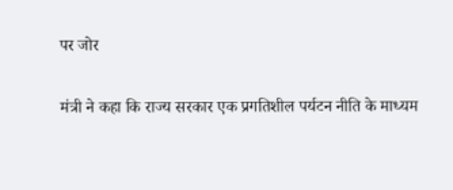पर जोर

मंत्री ने कहा कि राज्य सरकार एक प्रगतिशील पर्यटन नीति के माध्यम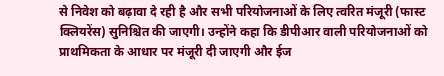से निवेश को बढ़ावा दे रही है और सभी परियोजनाओं के लिए त्वरित मंजूरी (फास्ट क्लियरेंस) सुनिश्चित की जाएगी। उन्होंने कहा कि डीपीआर वाली परियोजनाओं को प्राथमिकता के आधार पर मंजूरी दी जाएगी और ईज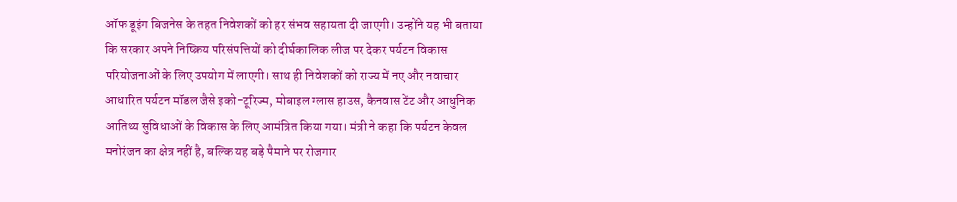ऑफ डूइंग बिजनेस के तहत निवेशकों को हर संभव सहायता दी जाएगी। उन्होंने यह भी बताया कि सरकार अपने निष्क्रिय परिसंपत्तियों को दीर्घकालिक लीज पर देकर पर्यटन विकास परियोजनाओं के लिए उपयोग में लाएगी। साथ ही निवेशकों को राज्य में नए और नवाचार आधारित पर्यटन मॉडल जैसे इको-टूरिज्म, मोबाइल ग्लास हाउस, कैनवास टेंट और आधुनिक आतिथ्य सुविधाओं के विकास के लिए आमंत्रित किया गया। मंत्री ने कहा कि पर्यटन केवल मनोरंजन का क्षेत्र नहीं है, बल्कि यह बड़े पैमाने पर रोजगार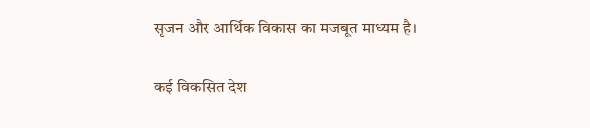सृजन और आर्थिक विकास का मजबूत माध्यम है।

कई विकसित देश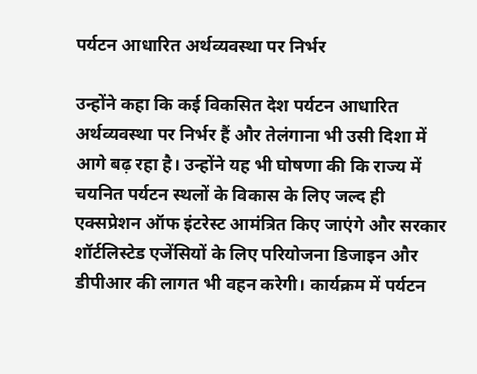पर्यटन आधारित अर्थव्यवस्था पर निर्भर

उन्होंने कहा कि कई विकसित देश पर्यटन आधारित अर्थव्यवस्था पर निर्भर हैं और तेलंगाना भी उसी दिशा में आगे बढ़ रहा है। उन्होंने यह भी घोषणा की कि राज्य में चयनित पर्यटन स्थलों के विकास के लिए जल्द ही एक्सप्रेशन ऑफ इंटरेस्ट आमंत्रित किए जाएंगे और सरकार शॉर्टलिस्टेड एजेंसियों के लिए परियोजना डिजाइन और डीपीआर की लागत भी वहन करेगी। कार्यक्रम में पर्यटन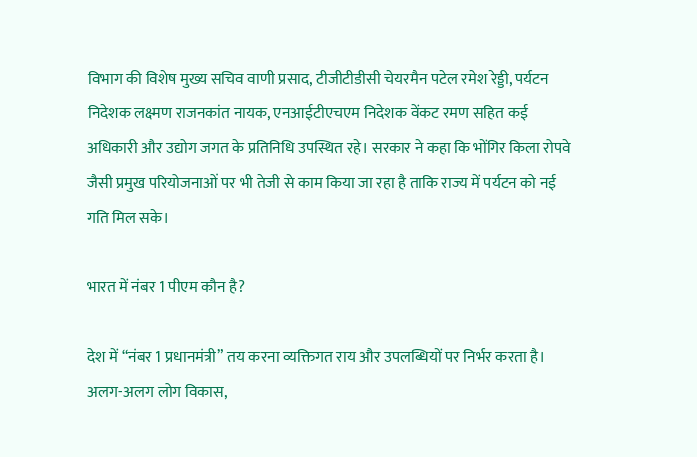विभाग की विशेष मुख्य सचिव वाणी प्रसाद, टीजीटीडीसी चेयरमैन पटेल रमेश रेड्डी, पर्यटन निदेशक लक्ष्मण राजनकांत नायक, एनआईटीएचएम निदेशक वेंकट रमण सहित कई अधिकारी और उद्योग जगत के प्रतिनिधि उपस्थित रहे। सरकार ने कहा कि भोंगिर किला रोपवे जैसी प्रमुख परियोजनाओं पर भी तेजी से काम किया जा रहा है ताकि राज्य में पर्यटन को नई गति मिल सके।

भारत में नंबर 1 पीएम कौन है?

देश में “नंबर 1 प्रधानमंत्री” तय करना व्यक्तिगत राय और उपलब्धियों पर निर्भर करता है। अलग-अलग लोग विकास,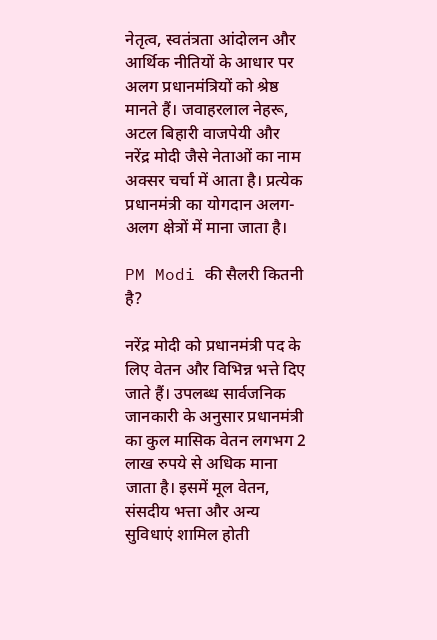नेतृत्व, स्वतंत्रता आंदोलन और आर्थिक नीतियों के आधार पर अलग प्रधानमंत्रियों को श्रेष्ठ मानते हैं। जवाहरलाल नेहरू, अटल बिहारी वाजपेयी और नरेंद्र मोदी जैसे नेताओं का नाम अक्सर चर्चा में आता है। प्रत्येक प्रधानमंत्री का योगदान अलग-अलग क्षेत्रों में माना जाता है।

PM Modi की सैलरी कितनी है?

नरेंद्र मोदी को प्रधानमंत्री पद के लिए वेतन और विभिन्न भत्ते दिए जाते हैं। उपलब्ध सार्वजनिक जानकारी के अनुसार प्रधानमंत्री का कुल मासिक वेतन लगभग 2 लाख रुपये से अधिक माना जाता है। इसमें मूल वेतन, संसदीय भत्ता और अन्य सुविधाएं शामिल होती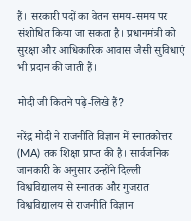हैं। सरकारी पदों का वेतन समय-समय पर संशोधित किया जा सकता है। प्रधानमंत्री को सुरक्षा और आधिकारिक आवास जैसी सुविधाएं भी प्रदान की जाती हैं।

मोदी जी कितने पढ़े-लिखे हैं?

नरेंद्र मोदी ने राजनीति विज्ञान में स्नातकोत्तर (MA) तक शिक्षा प्राप्त की है। सार्वजनिक जानकारी के अनुसार उन्होंने दिल्ली विश्वविद्यालय से स्नातक और गुजरात विश्वविद्यालय से राजनीति विज्ञान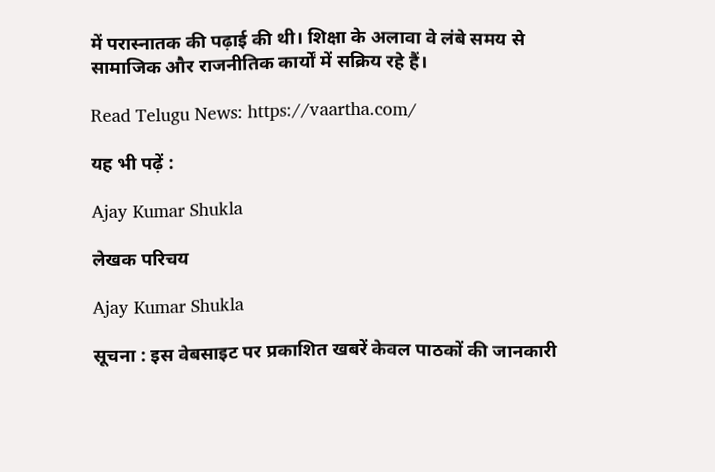में परास्नातक की पढ़ाई की थी। शिक्षा के अलावा वे लंबे समय से सामाजिक और राजनीतिक कार्यों में सक्रिय रहे हैं।

Read Telugu News: https://vaartha.com/

यह भी पढ़ें :

Ajay Kumar Shukla

लेखक परिचय

Ajay Kumar Shukla

सूचना : इस वेबसाइट पर प्रकाशित खबरें केवल पाठकों की जानकारी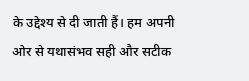के उद्देश्य से दी जाती हैं। हम अपनी ओर से यथासंभव सही और सटीक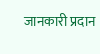जानकारी प्रदान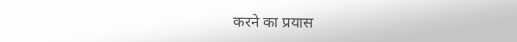करने का प्रयास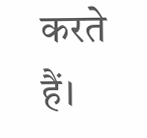करते हैं।